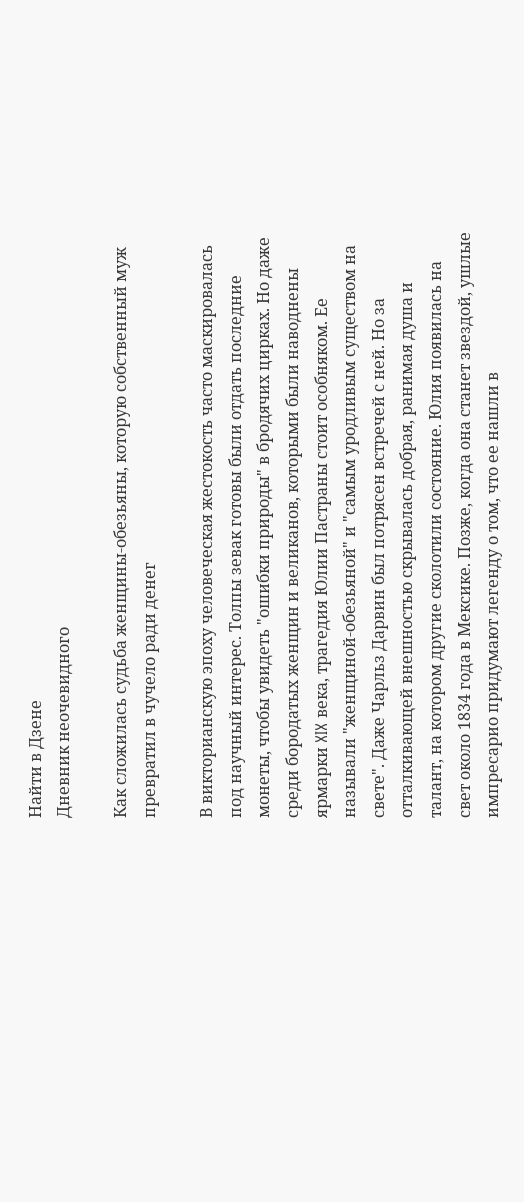Найти в Дзене
Дневник неочевидного

Как сложилась судьба женщины-обезьяны, которую собственный муж превратил в чучело ради денег

В викторианскую эпоху человеческая жестокость часто маскировалась под научный интерес. Толпы зевак готовы были отдать последние монеты, чтобы увидеть "ошибки природы" в бродячих цирках. Но даже среди бородатых женщин и великанов, которыми были наводнены ярмарки XIX века, трагедия Юлии Пастраны стоит особняком. Ее называли "женщиной-обезьяной" и "самым уродливым существом на свете". Даже Чарльз Дарвин был потрясен встречей с ней. Но за отталкивающей внешностью скрывалась добрая, ранимая душа и талант, на котором другие сколотили состояние. Юлия появилась на свет около 1834 года в Мексике. Позже, когда она станет звездой, ушлые импресарио придумают легенду о том, что ее нашли в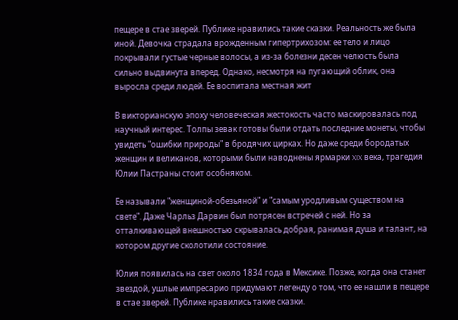пещере в стае зверей. Публике нравились такие сказки. Реальность же была иной. Девочка страдала врожденным гипертрихозом: ее тело и лицо покрывали густые черные волосы, а из-за болезни десен челюсть была сильно выдвинута вперед. Однако, несмотря на пугающий облик, она выросла среди людей. Ее воспитала местная жит

В викторианскую эпоху человеческая жестокость часто маскировалась под научный интерес. Толпы зевак готовы были отдать последние монеты, чтобы увидеть "ошибки природы" в бродячих цирках. Но даже среди бородатых женщин и великанов, которыми были наводнены ярмарки XIX века, трагедия Юлии Пастраны стоит особняком.

Ее называли "женщиной-обезьяной" и "самым уродливым существом на свете". Даже Чарльз Дарвин был потрясен встречей с ней. Но за отталкивающей внешностью скрывалась добрая, ранимая душа и талант, на котором другие сколотили состояние.

Юлия появилась на свет около 1834 года в Мексике. Позже, когда она станет звездой, ушлые импресарио придумают легенду о том, что ее нашли в пещере в стае зверей. Публике нравились такие сказки.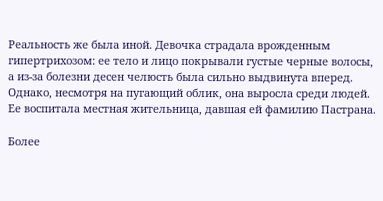Реальность же была иной. Девочка страдала врожденным гипертрихозом: ее тело и лицо покрывали густые черные волосы, а из-за болезни десен челюсть была сильно выдвинута вперед. Однако, несмотря на пугающий облик, она выросла среди людей. Ее воспитала местная жительница, давшая ей фамилию Пастрана.

Более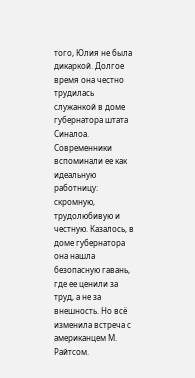того, Юлия не была дикаркой. Долгое время она честно трудилась служанкой в доме губернатора штата Синалоа. Современники вспоминали ее как идеальную работницу: скромную, трудолюбивую и честную. Казалось, в доме губернатора она нашла безопасную гавань, где ее ценили за труд, а не за внешность. Но всё изменила встреча с американцем М. Райтсом.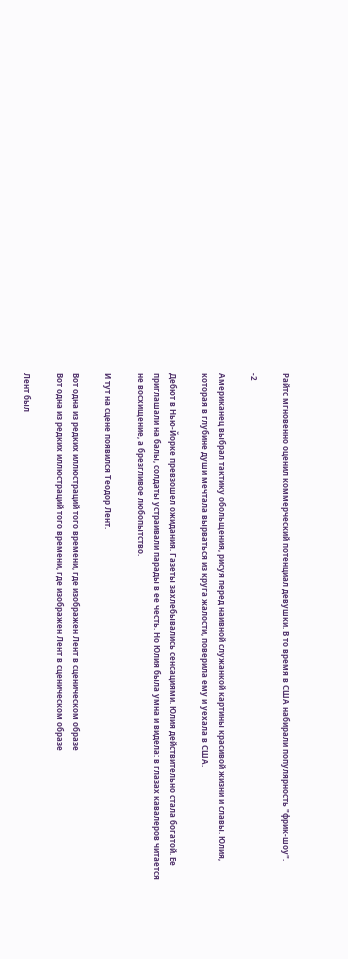Райтс мгновенно оценил коммерческий потенциал девушки. В то время в США набирали популярность "фрик-шоу".

-2

Американец выбрал тактику обольщения, рисуя перед наивной служанкой картины красивой жизни и славы. Юлия, которая в глубине души мечтала вырваться из круга жалости, поверила ему и уехала в США.

Дебют в Нью-Йорке превзошел ожидания. Газеты захлебывались сенсациями. Юлия действительно стала богатой. Ее приглашали на балы, солдаты устраивали парады в ее честь. Но Юлия была умна и видела: в глазах кавалеров читается не восхищение, а брезгливое любопытство.

И тут на сцене появился Теодор Лент.

Вот одна из редких иллюстраций того времени, где изображен Лент в сценическом образе
Вот одна из редких иллюстраций того времени, где изображен Лент в сценическом образе

Лент был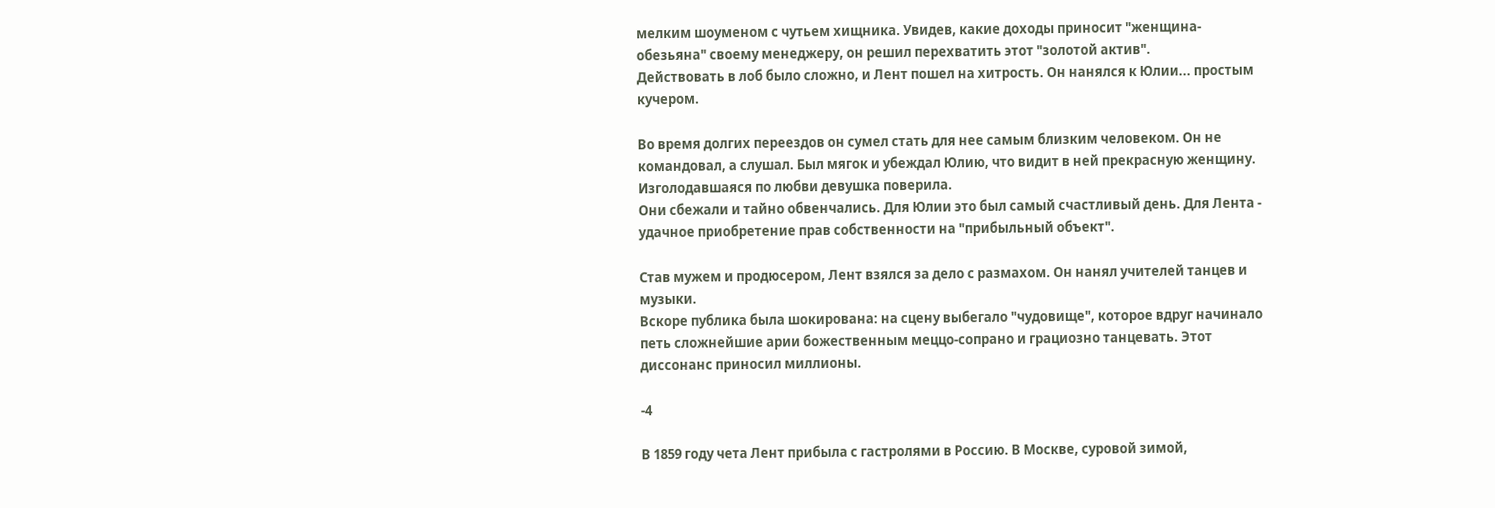мелким шоуменом с чутьем хищника. Увидев, какие доходы приносит "женщина-обезьяна" своему менеджеру, он решил перехватить этот "золотой актив".
Действовать в лоб было сложно, и Лент пошел на хитрость. Он нанялся к Юлии... простым кучером.

Во время долгих переездов он сумел стать для нее самым близким человеком. Он не командовал, а слушал. Был мягок и убеждал Юлию, что видит в ней прекрасную женщину. Изголодавшаяся по любви девушка поверила.
Они сбежали и тайно обвенчались. Для Юлии это был самый счастливый день. Для Лента - удачное приобретение прав собственности на "прибыльный объект".

Став мужем и продюсером, Лент взялся за дело с размахом. Он нанял учителей танцев и музыки.
Вскоре публика была шокирована: на сцену выбегало "чудовище", которое вдруг начинало петь сложнейшие арии божественным меццо-сопрано и грациозно танцевать. Этот диссонанс приносил миллионы.

-4

В 1859 году чета Лент прибыла с гастролями в Россию. В Москве, суровой зимой,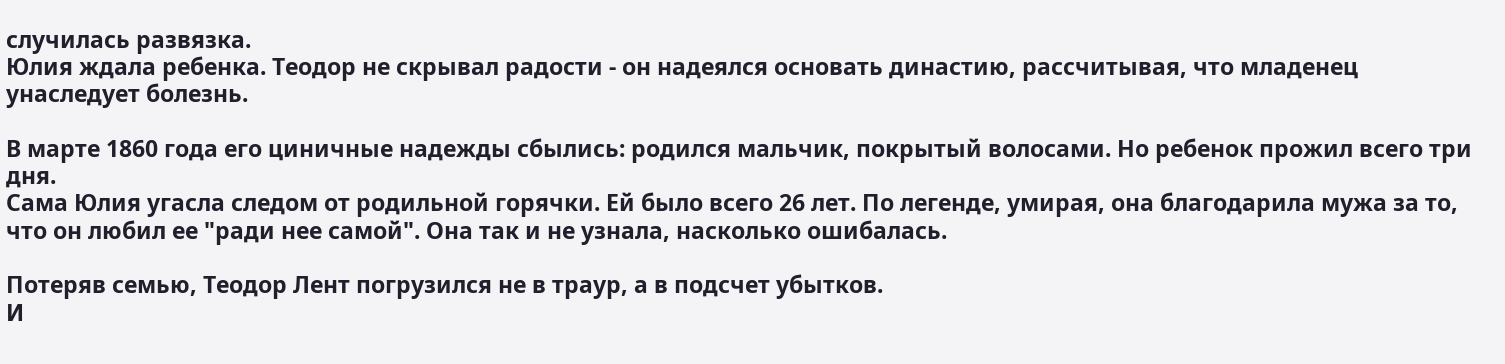случилась развязка.
Юлия ждала ребенка. Теодор не скрывал радости - он надеялся основать династию, рассчитывая, что младенец унаследует болезнь.

В марте 1860 года его циничные надежды сбылись: родился мальчик, покрытый волосами. Но ребенок прожил всего три дня.
Сама Юлия угасла следом от родильной горячки. Ей было всего 26 лет. По легенде, умирая, она благодарила мужа за то, что он любил ее "ради нее самой". Она так и не узнала, насколько ошибалась.

Потеряв семью, Теодор Лент погрузился не в траур, а в подсчет убытков.
И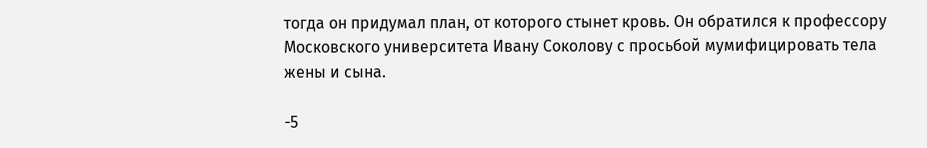тогда он придумал план, от которого стынет кровь. Он обратился к профессору Московского университета Ивану Соколову с просьбой мумифицировать тела жены и сына.

-5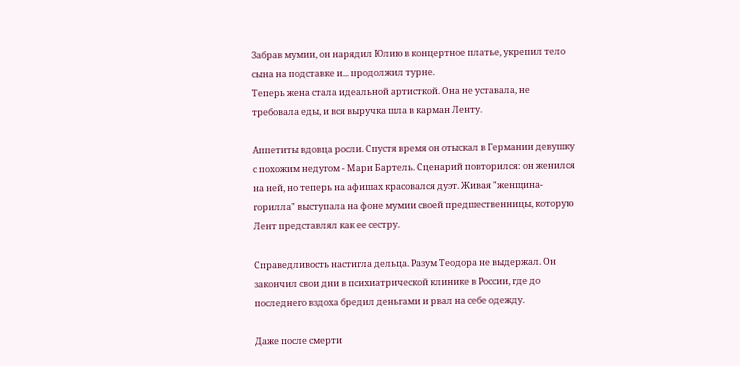Забрав мумии, он нарядил Юлию в концертное платье, укрепил тело сына на подставке и... продолжил турне.
Теперь жена стала идеальной артисткой. Она не уставала, не требовала еды, и вся выручка шла в карман Ленту.

Аппетиты вдовца росли. Спустя время он отыскал в Германии девушку с похожим недугом - Мари Бартель. Сценарий повторился: он женился на ней, но теперь на афишах красовался дуэт. Живая "женщина-горилла" выступала на фоне мумии своей предшественницы, которую Лент представлял как ее сестру.

Справедливость настигла дельца. Разум Теодора не выдержал. Он закончил свои дни в психиатрической клинике в России, где до последнего вздоха бредил деньгами и рвал на себе одежду.

Даже после смерти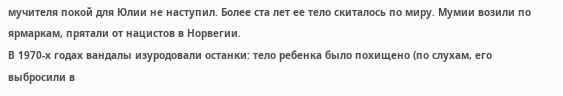мучителя покой для Юлии не наступил. Более ста лет ее тело скиталось по миру. Мумии возили по ярмаркам, прятали от нацистов в Норвегии.
В 1970-х годах вандалы изуродовали останки: тело ребенка было похищено (по слухам, его выбросили в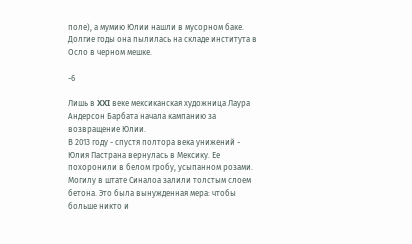поле), а мумию Юлии нашли в мусорном баке.
Долгие годы она пылилась на складе института в Осло в черном мешке.

-6

Лишь в XXI веке мексиканская художница Лаура Андерсон Барбата начала кампанию за возвращение Юлии.
В 2013 году - спустя полтора века унижений - Юлия Пастрана вернулась в Мексику. Ее похоронили в белом гробу, усыпанном розами. Могилу в штате Синалоа залили толстым слоем бетона. Это была вынужденная мера: чтобы больше никто и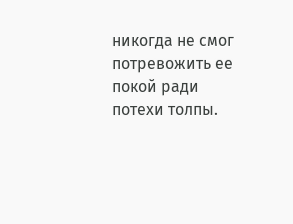никогда не смог потревожить ее покой ради потехи толпы.